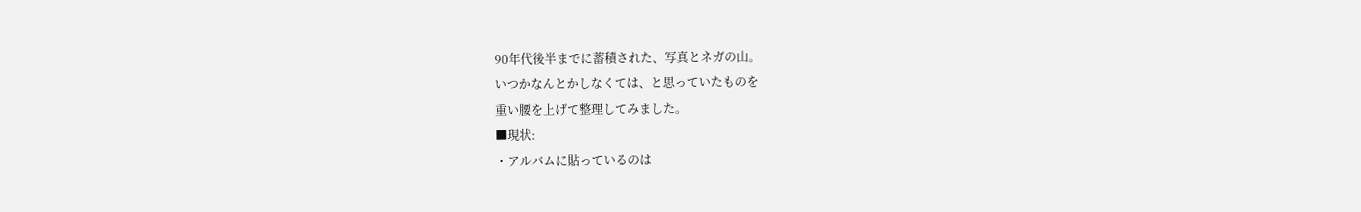90年代後半までに蓄積された、写真とネガの山。
いつかなんとかしなくては、と思っていたものを
重い腰を上げて整理してみました。
■現状:
・アルバムに貼っているのは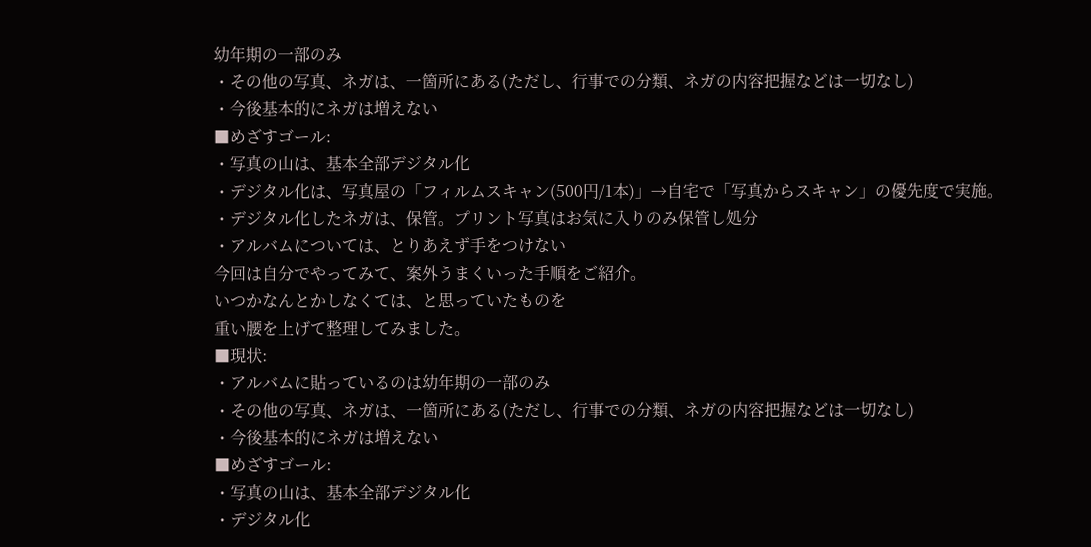幼年期の一部のみ
・その他の写真、ネガは、一箇所にある(ただし、行事での分類、ネガの内容把握などは一切なし)
・今後基本的にネガは増えない
■めざすゴール:
・写真の山は、基本全部デジタル化
・デジタル化は、写真屋の「フィルムスキャン(500円/1本)」→自宅で「写真からスキャン」の優先度で実施。
・デジタル化したネガは、保管。プリント写真はお気に入りのみ保管し処分
・アルバムについては、とりあえず手をつけない
今回は自分でやってみて、案外うまくいった手順をご紹介。
いつかなんとかしなくては、と思っていたものを
重い腰を上げて整理してみました。
■現状:
・アルバムに貼っているのは幼年期の一部のみ
・その他の写真、ネガは、一箇所にある(ただし、行事での分類、ネガの内容把握などは一切なし)
・今後基本的にネガは増えない
■めざすゴール:
・写真の山は、基本全部デジタル化
・デジタル化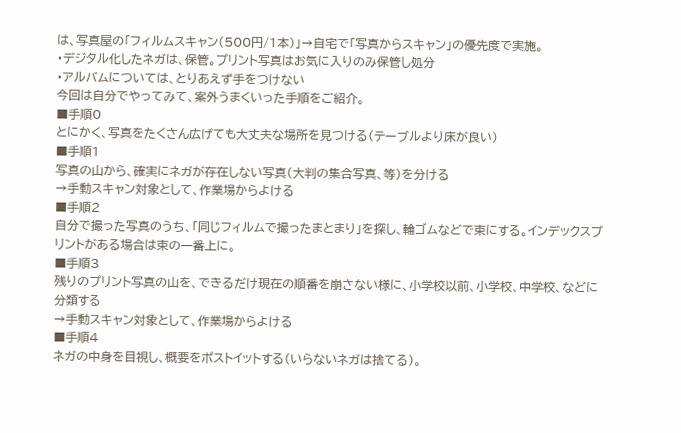は、写真屋の「フィルムスキャン(500円/1本)」→自宅で「写真からスキャン」の優先度で実施。
・デジタル化したネガは、保管。プリント写真はお気に入りのみ保管し処分
・アルバムについては、とりあえず手をつけない
今回は自分でやってみて、案外うまくいった手順をご紹介。
■手順0
とにかく、写真をたくさん広げても大丈夫な場所を見つける(テーブルより床が良い)
■手順1
写真の山から、確実にネガが存在しない写真(大判の集合写真、等)を分ける
→手動スキャン対象として、作業場からよける
■手順2
自分で撮った写真のうち、「同じフィルムで撮ったまとまり」を探し、輪ゴムなどで束にする。インデックスプリントがある場合は束の一番上に。
■手順3
残りのプリント写真の山を、できるだけ現在の順番を崩さない様に、小学校以前、小学校、中学校、などに分類する
→手動スキャン対象として、作業場からよける
■手順4
ネガの中身を目視し、概要をポストイットする(いらないネガは捨てる)。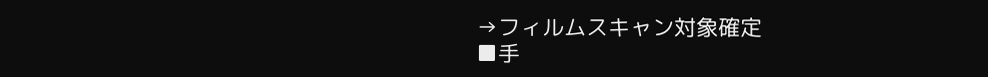→フィルムスキャン対象確定
■手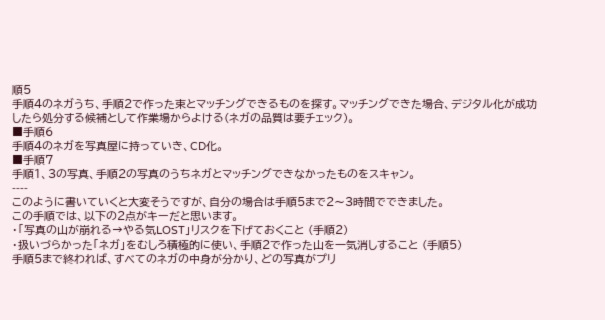順5
手順4のネガうち、手順2で作った束とマッチングできるものを探す。マッチングできた場合、デジタル化が成功したら処分する候補として作業場からよける(ネガの品質は要チェック)。
■手順6
手順4のネガを写真屋に持っていき、CD化。
■手順7
手順1、3の写真、手順2の写真のうちネガとマッチングできなかったものをスキャン。
----
このように書いていくと大変そうですが、自分の場合は手順5まで2〜3時間でできました。
この手順では、以下の2点がキーだと思います。
・「写真の山が崩れる→やる気LOST」リスクを下げておくこと (手順2)
・扱いづらかった「ネガ」をむしろ積極的に使い、手順2で作った山を一気消しすること (手順5)
手順5まで終われば、すべてのネガの中身が分かり、どの写真がプリ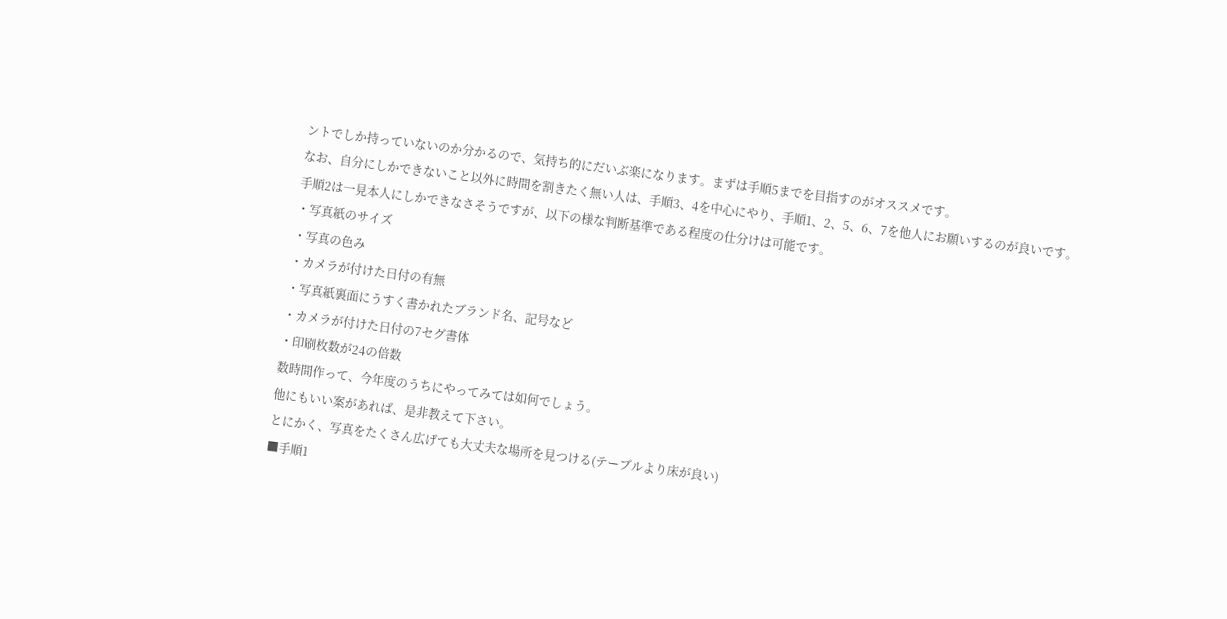ントでしか持っていないのか分かるので、気持ち的にだいぶ楽になります。まずは手順5までを目指すのがオススメです。
なお、自分にしかできないこと以外に時間を割きたく無い人は、手順3、4を中心にやり、手順1、2、5、6、7を他人にお願いするのが良いです。
手順2は一見本人にしかできなさそうですが、以下の様な判断基準である程度の仕分けは可能です。
・写真紙のサイズ
・写真の色み
・カメラが付けた日付の有無
・写真紙裏面にうすく書かれたブランド名、記号など
・カメラが付けた日付の7セグ書体
・印刷枚数が24の倍数
数時間作って、今年度のうちにやってみては如何でしょう。
他にもいい案があれば、是非教えて下さい。
とにかく、写真をたくさん広げても大丈夫な場所を見つける(テーブルより床が良い)
■手順1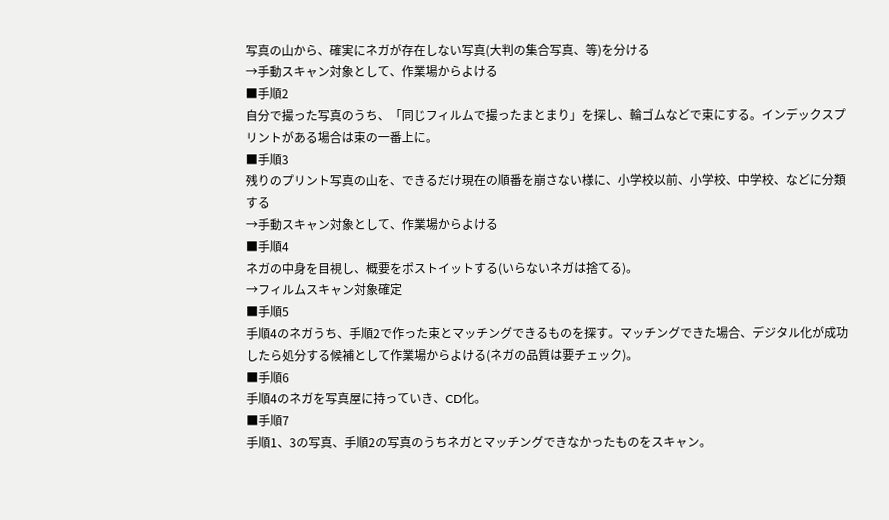写真の山から、確実にネガが存在しない写真(大判の集合写真、等)を分ける
→手動スキャン対象として、作業場からよける
■手順2
自分で撮った写真のうち、「同じフィルムで撮ったまとまり」を探し、輪ゴムなどで束にする。インデックスプリントがある場合は束の一番上に。
■手順3
残りのプリント写真の山を、できるだけ現在の順番を崩さない様に、小学校以前、小学校、中学校、などに分類する
→手動スキャン対象として、作業場からよける
■手順4
ネガの中身を目視し、概要をポストイットする(いらないネガは捨てる)。
→フィルムスキャン対象確定
■手順5
手順4のネガうち、手順2で作った束とマッチングできるものを探す。マッチングできた場合、デジタル化が成功したら処分する候補として作業場からよける(ネガの品質は要チェック)。
■手順6
手順4のネガを写真屋に持っていき、CD化。
■手順7
手順1、3の写真、手順2の写真のうちネガとマッチングできなかったものをスキャン。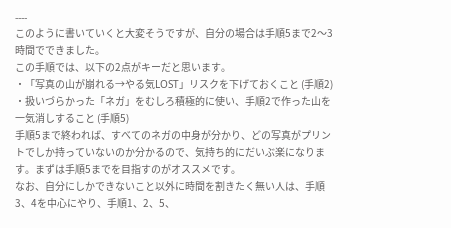----
このように書いていくと大変そうですが、自分の場合は手順5まで2〜3時間でできました。
この手順では、以下の2点がキーだと思います。
・「写真の山が崩れる→やる気LOST」リスクを下げておくこと (手順2)
・扱いづらかった「ネガ」をむしろ積極的に使い、手順2で作った山を一気消しすること (手順5)
手順5まで終われば、すべてのネガの中身が分かり、どの写真がプリントでしか持っていないのか分かるので、気持ち的にだいぶ楽になります。まずは手順5までを目指すのがオススメです。
なお、自分にしかできないこと以外に時間を割きたく無い人は、手順3、4を中心にやり、手順1、2、5、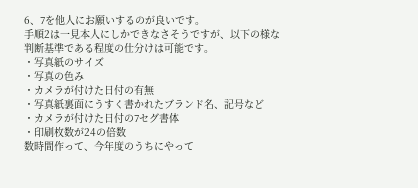6、7を他人にお願いするのが良いです。
手順2は一見本人にしかできなさそうですが、以下の様な判断基準である程度の仕分けは可能です。
・写真紙のサイズ
・写真の色み
・カメラが付けた日付の有無
・写真紙裏面にうすく書かれたブランド名、記号など
・カメラが付けた日付の7セグ書体
・印刷枚数が24の倍数
数時間作って、今年度のうちにやって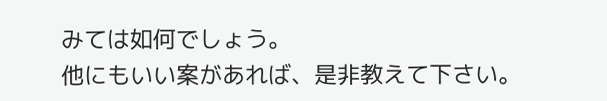みては如何でしょう。
他にもいい案があれば、是非教えて下さい。